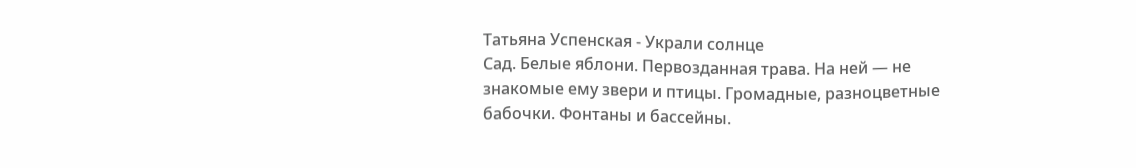Татьяна Успенская - Украли солнце
Сад. Белые яблони. Первозданная трава. На ней — не знакомые ему звери и птицы. Громадные, разноцветные бабочки. Фонтаны и бассейны.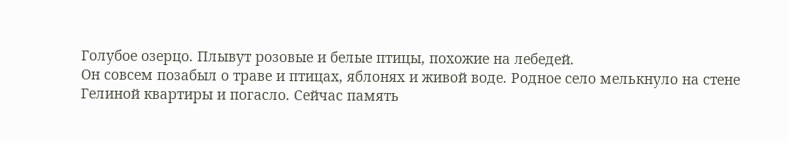Голубое озерцо. Плывут розовые и белые птицы, похожие на лебедей.
Он совсем позабыл о траве и птицах, яблонях и живой воде. Родное село мелькнуло на стене Гелиной квартиры и погасло. Сейчас память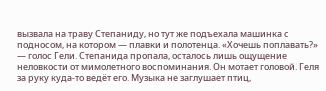вызвала на траву Степаниду, но тут же подъехала машинка с подносом, на котором — плавки и полотенца. «Хочешь поплавать?» — голос Гели. Степанида пропала, осталось лишь ощущение неловкости от мимолетного воспоминания. Он мотает головой. Геля за руку куда-то ведёт его. Музыка не заглушает птиц,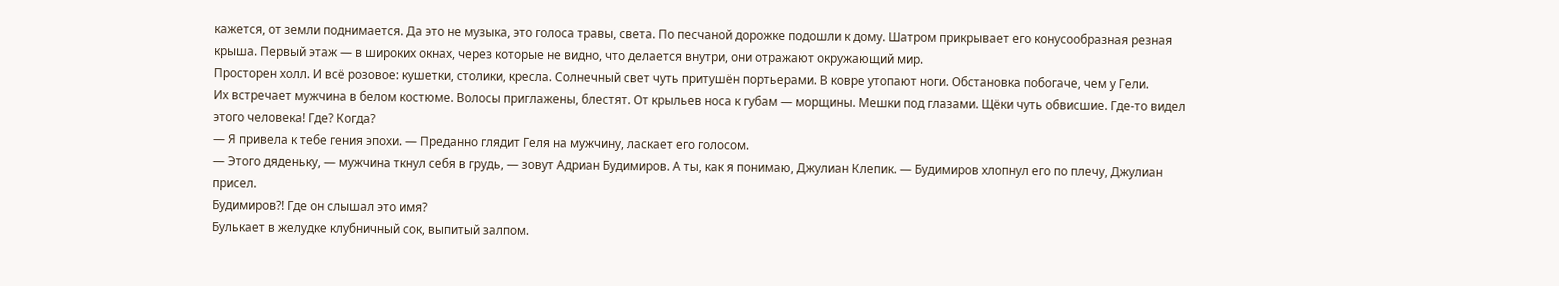кажется, от земли поднимается. Да это не музыка, это голоса травы, света. По песчаной дорожке подошли к дому. Шатром прикрывает его конусообразная резная крыша. Первый этаж — в широких окнах, через которые не видно, что делается внутри, они отражают окружающий мир.
Просторен холл. И всё розовое: кушетки, столики, кресла. Солнечный свет чуть притушён портьерами. В ковре утопают ноги. Обстановка побогаче, чем у Гели.
Их встречает мужчина в белом костюме. Волосы приглажены, блестят. От крыльев носа к губам — морщины. Мешки под глазами. Щёки чуть обвисшие. Где-то видел этого человека! Где? Когда?
— Я привела к тебе гения эпохи. — Преданно глядит Геля на мужчину, ласкает его голосом.
— Этого дяденьку, — мужчина ткнул себя в грудь, — зовут Адриан Будимиров. А ты, как я понимаю, Джулиан Клепик. — Будимиров хлопнул его по плечу, Джулиан присел.
Будимиров?! Где он слышал это имя?
Булькает в желудке клубничный сок, выпитый залпом.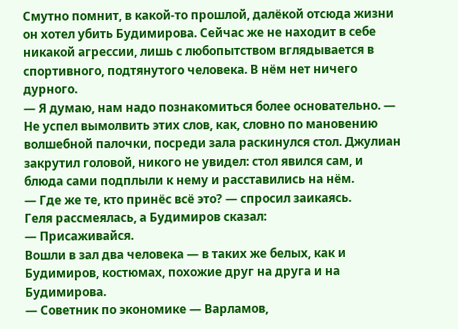Смутно помнит, в какой-то прошлой, далёкой отсюда жизни он хотел убить Будимирова. Сейчас же не находит в себе никакой агрессии, лишь с любопытством вглядывается в спортивного, подтянутого человека. В нём нет ничего дурного.
— Я думаю, нам надо познакомиться более основательно. — Не успел вымолвить этих слов, как, словно по мановению волшебной палочки, посреди зала раскинулся стол. Джулиан закрутил головой, никого не увидел: стол явился сам, и блюда сами подплыли к нему и расставились на нём.
— Где же те, кто принёс всё это? — спросил заикаясь.
Геля рассмеялась, а Будимиров сказал:
— Присаживайся.
Вошли в зал два человека — в таких же белых, как и Будимиров, костюмах, похожие друг на друга и на Будимирова.
— Советник по экономике — Варламов,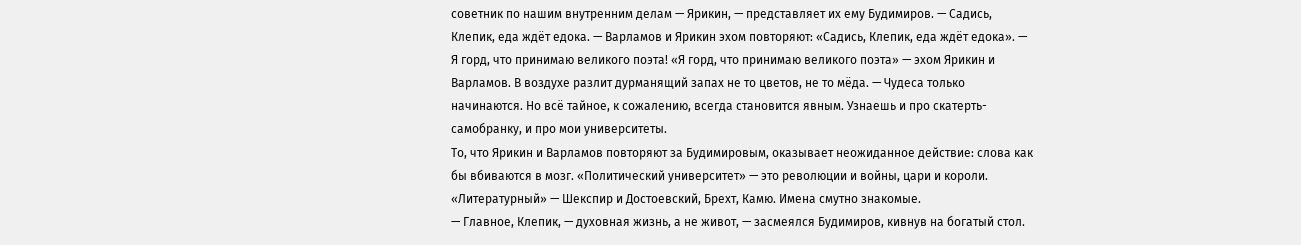советник по нашим внутренним делам — Ярикин, — представляет их ему Будимиров. — Садись, Клепик, еда ждёт едока. — Варламов и Ярикин эхом повторяют: «Садись, Клепик, еда ждёт едока». — Я горд, что принимаю великого поэта! «Я горд, что принимаю великого поэта» — эхом Ярикин и Варламов. В воздухе разлит дурманящий запах не то цветов, не то мёда. — Чудеса только начинаются. Но всё тайное, к сожалению, всегда становится явным. Узнаешь и про скатерть-самобранку, и про мои университеты.
То, что Ярикин и Варламов повторяют за Будимировым, оказывает неожиданное действие: слова как бы вбиваются в мозг. «Политический университет» — это революции и войны, цари и короли. «Литературный» — Шекспир и Достоевский, Брехт, Камю. Имена смутно знакомые.
— Главное, Клепик, — духовная жизнь, а не живот, — засмеялся Будимиров, кивнув на богатый стол.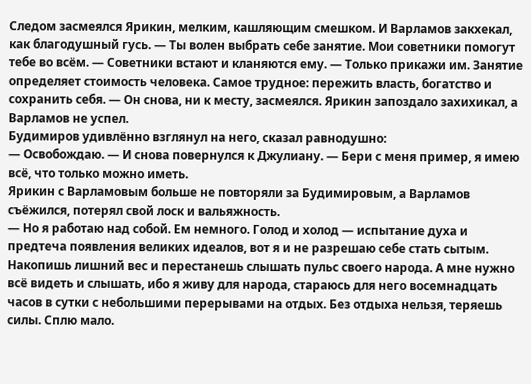Следом засмеялся Ярикин, мелким, кашляющим смешком. И Варламов закхекал, как благодушный гусь. — Ты волен выбрать себе занятие. Мои советники помогут тебе во всём. — Советники встают и кланяются ему. — Только прикажи им. Занятие определяет стоимость человека. Самое трудное: пережить власть, богатство и сохранить себя. — Он снова, ни к месту, засмеялся. Ярикин запоздало захихикал, а Варламов не успел.
Будимиров удивлённо взглянул на него, сказал равнодушно:
— Освобождаю. — И снова повернулся к Джулиану. — Бери с меня пример, я имею всё, что только можно иметь.
Ярикин с Варламовым больше не повторяли за Будимировым, а Варламов съёжился, потерял свой лоск и вальяжность.
— Но я работаю над собой. Ем немного. Голод и холод — испытание духа и предтеча появления великих идеалов, вот я и не разрешаю себе стать сытым. Накопишь лишний вес и перестанешь слышать пульс своего народа. А мне нужно всё видеть и слышать, ибо я живу для народа, стараюсь для него восемнадцать часов в сутки с небольшими перерывами на отдых. Без отдыха нельзя, теряешь силы. Сплю мало.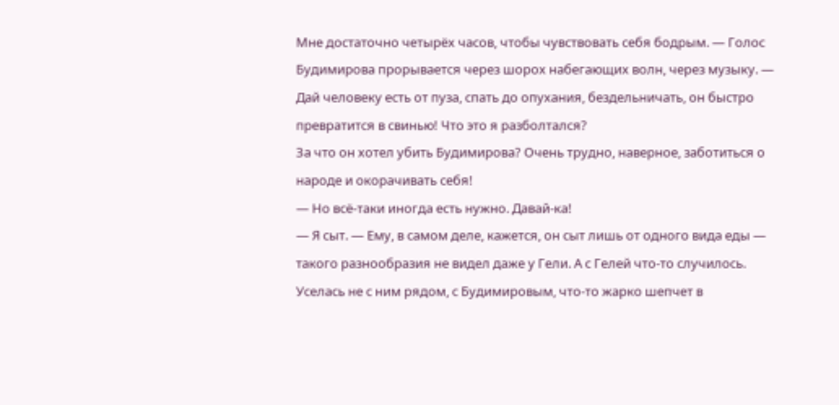Мне достаточно четырёх часов, чтобы чувствовать себя бодрым. — Голос Будимирова прорывается через шорох набегающих волн, через музыку. — Дай человеку есть от пуза, спать до опухания, бездельничать, он быстро превратится в свинью! Что это я разболтался?
За что он хотел убить Будимирова? Очень трудно, наверное, заботиться о народе и окорачивать себя!
— Но всё-таки иногда есть нужно. Давай-ка!
— Я сыт. — Ему, в самом деле, кажется, он сыт лишь от одного вида еды — такого разнообразия не видел даже у Гели. А с Гелей что-то случилось. Уселась не с ним рядом, с Будимировым, что-то жарко шепчет в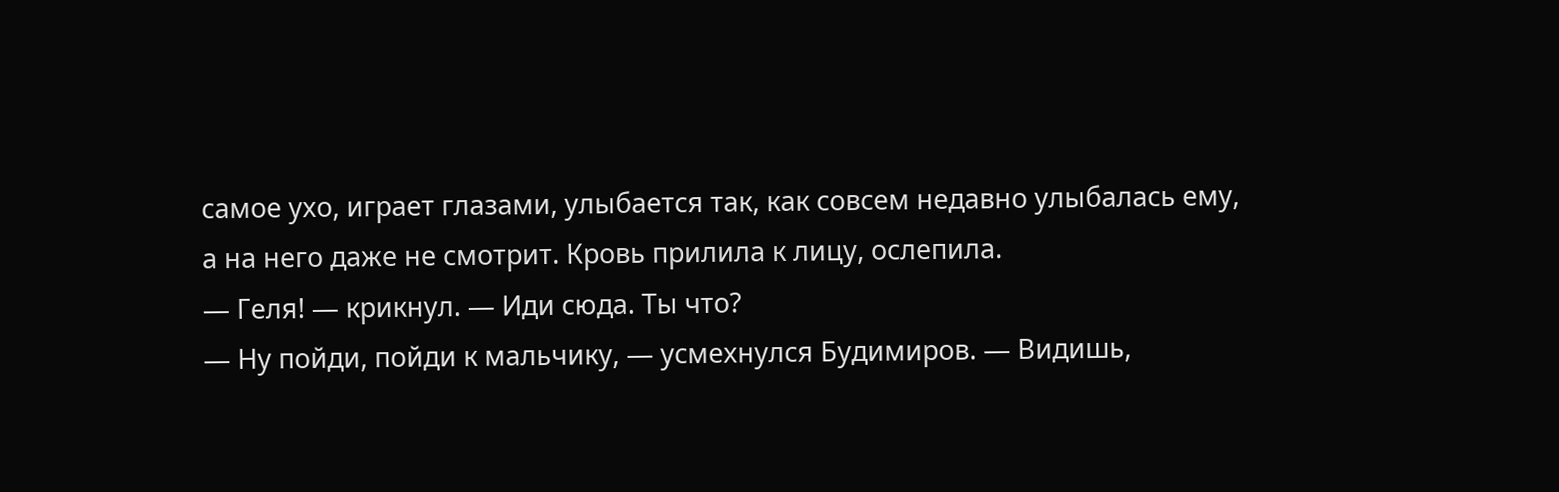самое ухо, играет глазами, улыбается так, как совсем недавно улыбалась ему, а на него даже не смотрит. Кровь прилила к лицу, ослепила.
— Геля! — крикнул. — Иди сюда. Ты что?
— Ну пойди, пойди к мальчику, — усмехнулся Будимиров. — Видишь,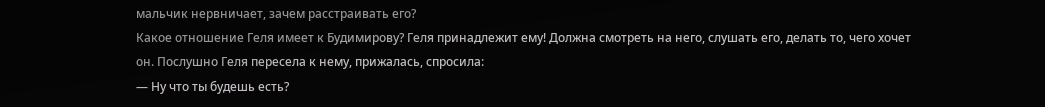мальчик нервничает, зачем расстраивать его?
Какое отношение Геля имеет к Будимирову? Геля принадлежит ему! Должна смотреть на него, слушать его, делать то, чего хочет он. Послушно Геля пересела к нему, прижалась, спросила:
— Ну что ты будешь есть?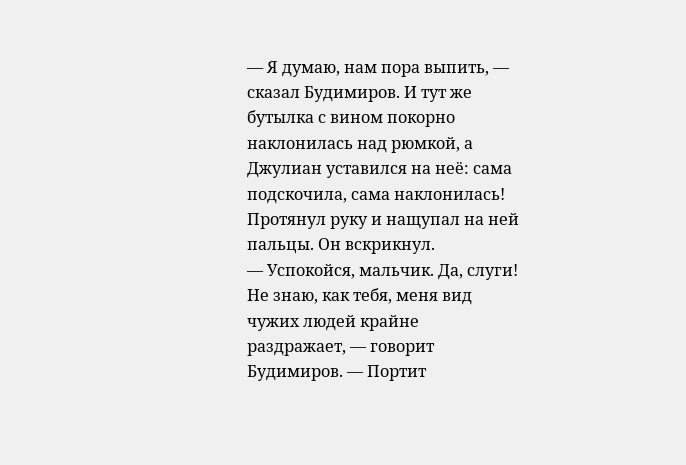— Я думаю, нам пора выпить, — сказал Будимиров. И тут же бутылка с вином покорно наклонилась над рюмкой, а Джулиан уставился на неё: сама подскочила, сама наклонилась! Протянул руку и нащупал на ней пальцы. Он вскрикнул.
— Успокойся, мальчик. Да, слуги! Не знаю, как тебя, меня вид чужих людей крайне раздражает, — говорит Будимиров. — Портит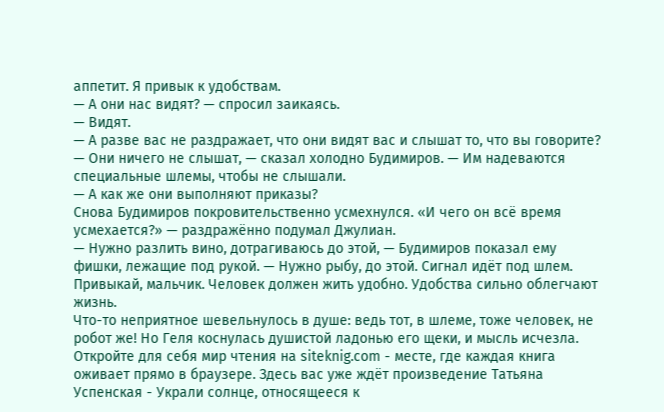аппетит. Я привык к удобствам.
— А они нас видят? — спросил заикаясь.
— Видят.
— А разве вас не раздражает, что они видят вас и слышат то, что вы говорите?
— Они ничего не слышат, — сказал холодно Будимиров. — Им надеваются специальные шлемы, чтобы не слышали.
— А как же они выполняют приказы?
Снова Будимиров покровительственно усмехнулся. «И чего он всё время усмехается?» — раздражённо подумал Джулиан.
— Нужно разлить вино, дотрагиваюсь до этой, — Будимиров показал ему фишки, лежащие под рукой. — Нужно рыбу, до этой. Сигнал идёт под шлем. Привыкай, мальчик. Человек должен жить удобно. Удобства сильно облегчают жизнь.
Что-то неприятное шевельнулось в душе: ведь тот, в шлеме, тоже человек, не робот же! Но Геля коснулась душистой ладонью его щеки, и мысль исчезла.
Откройте для себя мир чтения на siteknig.com - месте, где каждая книга оживает прямо в браузере. Здесь вас уже ждёт произведение Татьяна Успенская - Украли солнце, относящееся к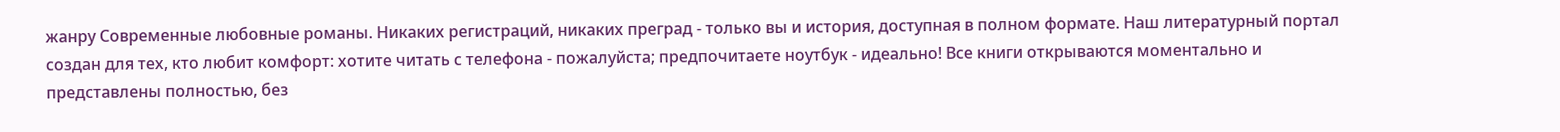жанру Современные любовные романы. Никаких регистраций, никаких преград - только вы и история, доступная в полном формате. Наш литературный портал создан для тех, кто любит комфорт: хотите читать с телефона - пожалуйста; предпочитаете ноутбук - идеально! Все книги открываются моментально и представлены полностью, без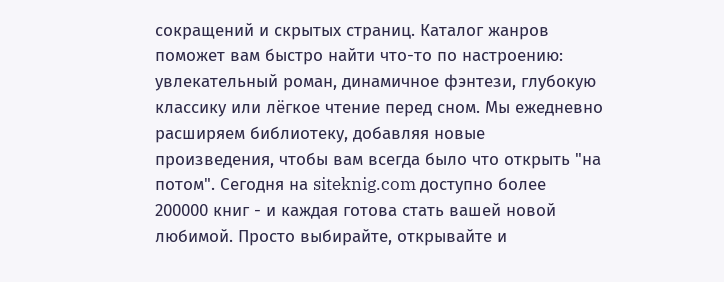сокращений и скрытых страниц. Каталог жанров поможет вам быстро найти что-то по настроению: увлекательный роман, динамичное фэнтези, глубокую классику или лёгкое чтение перед сном. Мы ежедневно расширяем библиотеку, добавляя новые произведения, чтобы вам всегда было что открыть "на потом". Сегодня на siteknig.com доступно более 200000 книг - и каждая готова стать вашей новой любимой. Просто выбирайте, открывайте и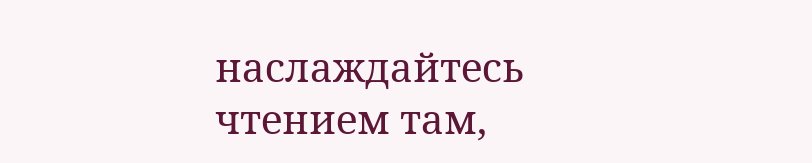наслаждайтесь чтением там,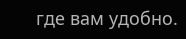где вам удобно.